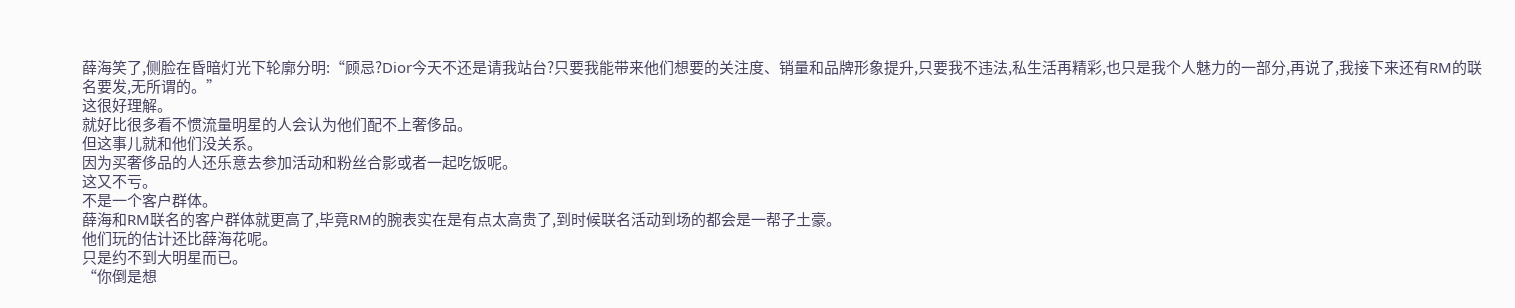薛海笑了,侧脸在昏暗灯光下轮廓分明:“顾忌?Dior今天不还是请我站台?只要我能带来他们想要的关注度、销量和品牌形象提升,只要我不违法,私生活再精彩,也只是我个人魅力的一部分,再说了,我接下来还有RM的联名要发,无所谓的。”
这很好理解。
就好比很多看不惯流量明星的人会认为他们配不上奢侈品。
但这事儿就和他们没关系。
因为买奢侈品的人还乐意去参加活动和粉丝合影或者一起吃饭呢。
这又不亏。
不是一个客户群体。
薛海和RM联名的客户群体就更高了,毕竟RM的腕表实在是有点太高贵了,到时候联名活动到场的都会是一帮子土豪。
他们玩的估计还比薛海花呢。
只是约不到大明星而已。
“你倒是想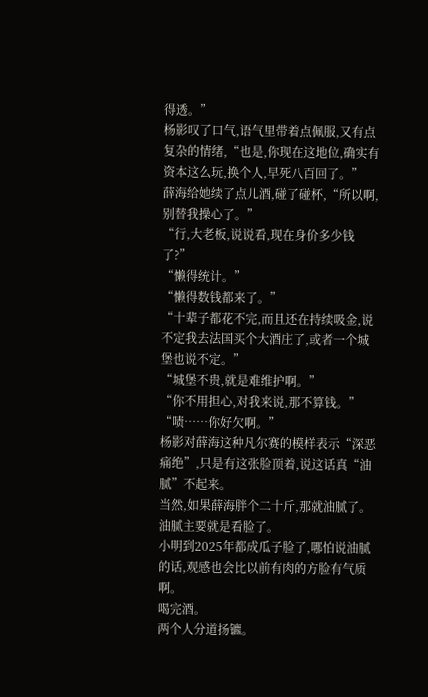得透。”
杨影叹了口气,语气里带着点佩服,又有点复杂的情绪,“也是,你现在这地位,确实有资本这么玩,换个人,早死八百回了。”
薛海给她续了点儿酒,碰了碰杯,“所以啊,别替我操心了。”
“行,大老板,说说看,现在身价多少钱了?”
“懒得统计。”
“懒得数钱都来了。”
“十辈子都花不完,而且还在持续吸金,说不定我去法国买个大酒庄了,或者一个城堡也说不定。”
“城堡不贵,就是难维护啊。”
“你不用担心,对我来说,那不算钱。”
“啧……你好欠啊。”
杨影对薛海这种凡尔赛的模样表示“深恶痛绝”,只是有这张脸顶着,说这话真“油腻”不起来。
当然,如果薛海胖个二十斤,那就油腻了。
油腻主要就是看脸了。
小明到2025年都成瓜子脸了,哪怕说油腻的话,观感也会比以前有肉的方脸有气质啊。
喝完酒。
两个人分道扬镳。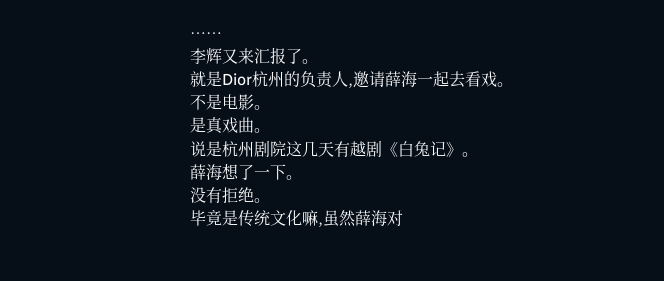……
李辉又来汇报了。
就是Dior杭州的负责人,邀请薛海一起去看戏。
不是电影。
是真戏曲。
说是杭州剧院这几天有越剧《白兔记》。
薛海想了一下。
没有拒绝。
毕竟是传统文化嘛,虽然薛海对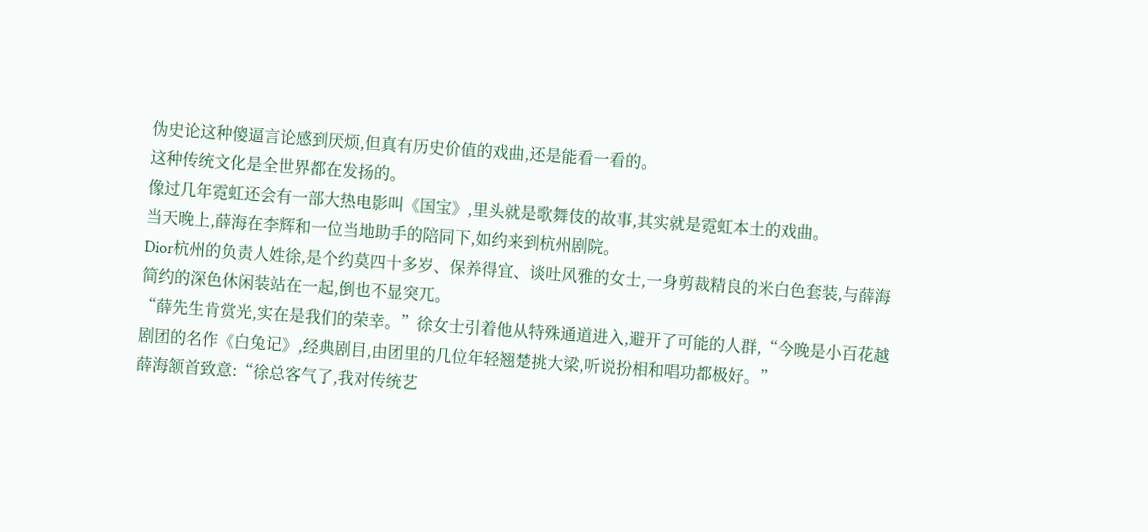伪史论这种傻逼言论感到厌烦,但真有历史价值的戏曲,还是能看一看的。
这种传统文化是全世界都在发扬的。
像过几年霓虹还会有一部大热电影叫《国宝》,里头就是歌舞伎的故事,其实就是霓虹本土的戏曲。
当天晚上,薛海在李辉和一位当地助手的陪同下,如约来到杭州剧院。
Dior杭州的负责人姓徐,是个约莫四十多岁、保养得宜、谈吐风雅的女士,一身剪裁精良的米白色套装,与薛海简约的深色休闲装站在一起,倒也不显突兀。
“薛先生肯赏光,实在是我们的荣幸。”徐女士引着他从特殊通道进入,避开了可能的人群,“今晚是小百花越剧团的名作《白兔记》,经典剧目,由团里的几位年轻翘楚挑大梁,听说扮相和唱功都极好。”
薛海颔首致意:“徐总客气了,我对传统艺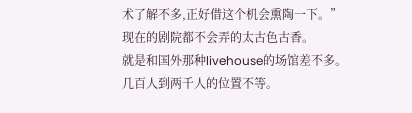术了解不多,正好借这个机会熏陶一下。”
现在的剧院都不会弄的太古色古香。
就是和国外那种livehouse的场馆差不多。
几百人到两千人的位置不等。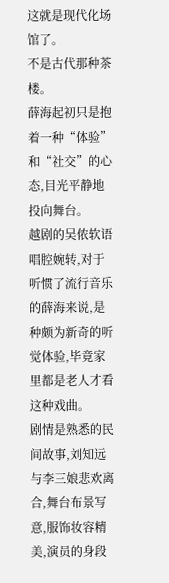这就是现代化场馆了。
不是古代那种茶楼。
薛海起初只是抱着一种“体验”和“社交”的心态,目光平静地投向舞台。
越剧的吴侬软语唱腔婉转,对于听惯了流行音乐的薛海来说,是种颇为新奇的听觉体验,毕竟家里都是老人才看这种戏曲。
剧情是熟悉的民间故事,刘知远与李三娘悲欢离合,舞台布景写意,服饰妆容精美,演员的身段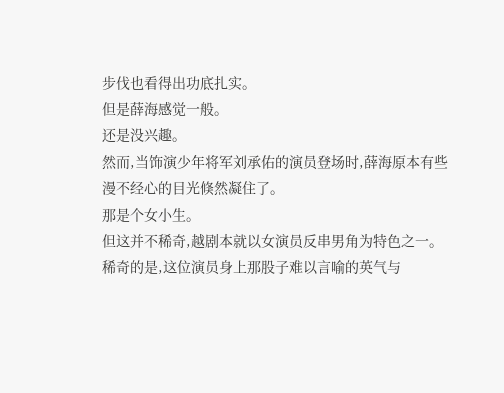步伐也看得出功底扎实。
但是薛海感觉一般。
还是没兴趣。
然而,当饰演少年将军刘承佑的演员登场时,薛海原本有些漫不经心的目光倏然凝住了。
那是个女小生。
但这并不稀奇,越剧本就以女演员反串男角为特色之一。
稀奇的是,这位演员身上那股子难以言喻的英气与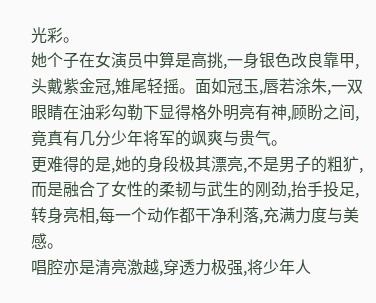光彩。
她个子在女演员中算是高挑,一身银色改良靠甲,头戴紫金冠,雉尾轻摇。面如冠玉,唇若涂朱,一双眼睛在油彩勾勒下显得格外明亮有神,顾盼之间,竟真有几分少年将军的飒爽与贵气。
更难得的是,她的身段极其漂亮,不是男子的粗犷,而是融合了女性的柔韧与武生的刚劲,抬手投足,转身亮相,每一个动作都干净利落,充满力度与美感。
唱腔亦是清亮激越,穿透力极强,将少年人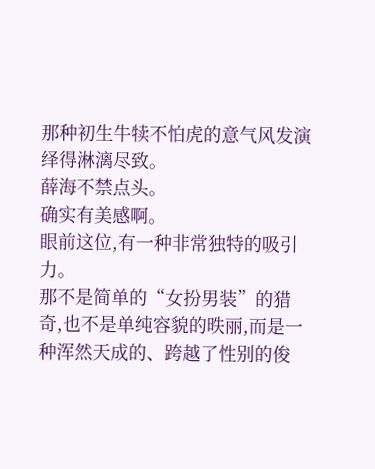那种初生牛犊不怕虎的意气风发演绎得淋漓尽致。
薛海不禁点头。
确实有美感啊。
眼前这位,有一种非常独特的吸引力。
那不是简单的“女扮男装”的猎奇,也不是单纯容貌的昳丽,而是一种浑然天成的、跨越了性别的俊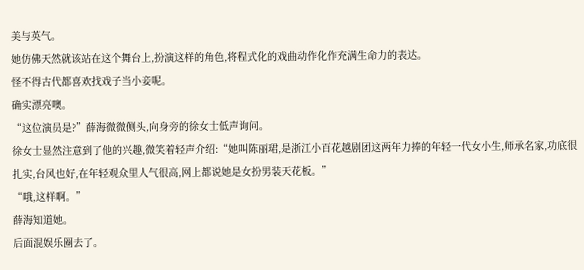美与英气。
她仿佛天然就该站在这个舞台上,扮演这样的角色,将程式化的戏曲动作化作充满生命力的表达。
怪不得古代都喜欢找戏子当小妾呢。
确实漂亮噢。
“这位演员是?”薛海微微侧头,向身旁的徐女士低声询问。
徐女士显然注意到了他的兴趣,微笑着轻声介绍:“她叫陈丽珺,是浙江小百花越剧团这两年力捧的年轻一代女小生,师承名家,功底很扎实,台风也好,在年轻观众里人气很高,网上都说她是女扮男装天花板。”
“哦,这样啊。”
薛海知道她。
后面混娱乐圈去了。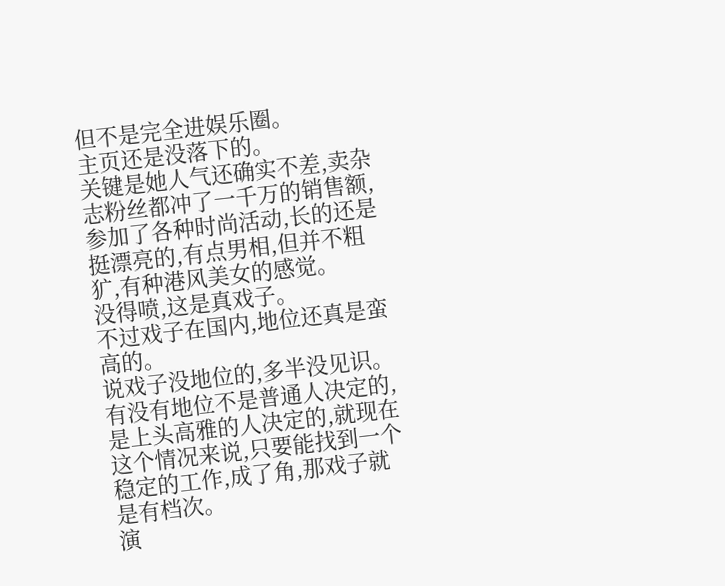但不是完全进娱乐圈。
主页还是没落下的。
关键是她人气还确实不差,卖杂志粉丝都冲了一千万的销售额,参加了各种时尚活动,长的还是挺漂亮的,有点男相,但并不粗犷,有种港风美女的感觉。
没得喷,这是真戏子。
不过戏子在国内,地位还真是蛮高的。
说戏子没地位的,多半没见识。
有没有地位不是普通人决定的,是上头高雅的人决定的,就现在这个情况来说,只要能找到一个稳定的工作,成了角,那戏子就是有档次。
演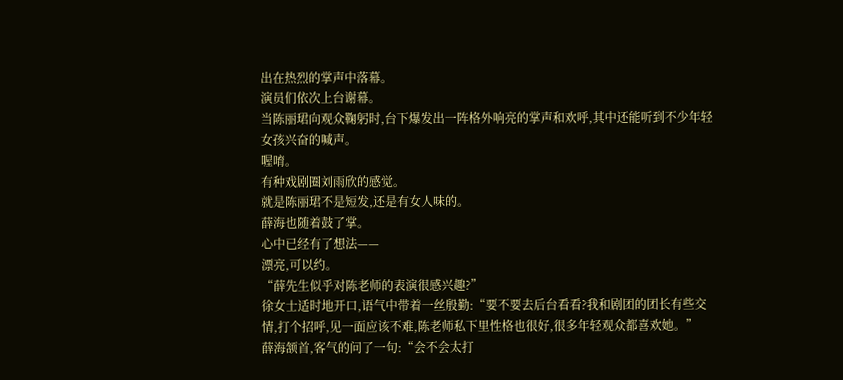出在热烈的掌声中落幕。
演员们依次上台谢幕。
当陈丽珺向观众鞠躬时,台下爆发出一阵格外响亮的掌声和欢呼,其中还能听到不少年轻女孩兴奋的喊声。
喔唷。
有种戏剧圈刘雨欣的感觉。
就是陈丽珺不是短发,还是有女人味的。
薛海也随着鼓了掌。
心中已经有了想法——
漂亮,可以约。
“薛先生似乎对陈老师的表演很感兴趣?”
徐女士适时地开口,语气中带着一丝殷勤:“要不要去后台看看?我和剧团的团长有些交情,打个招呼,见一面应该不难,陈老师私下里性格也很好,很多年轻观众都喜欢她。”
薛海颔首,客气的问了一句:“会不会太打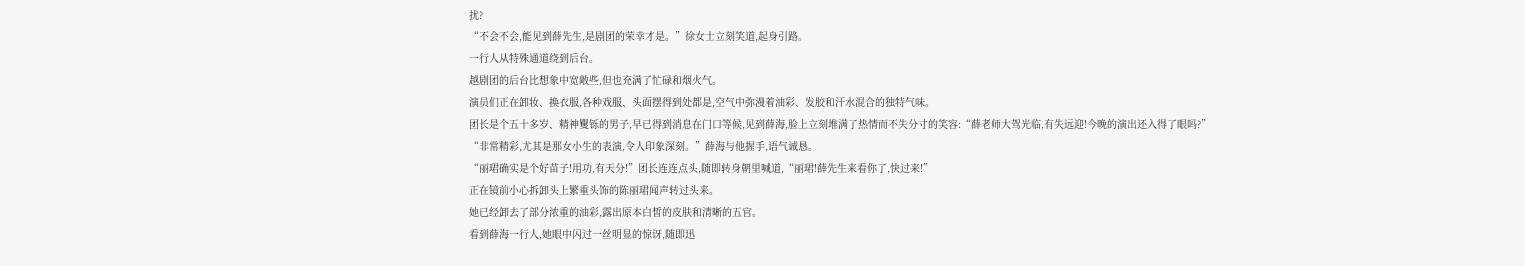扰?
“不会不会,能见到薛先生,是剧团的荣幸才是。”徐女士立刻笑道,起身引路。
一行人从特殊通道绕到后台。
越剧团的后台比想象中宽敞些,但也充满了忙碌和烟火气。
演员们正在卸妆、换衣服,各种戏服、头面摆得到处都是,空气中弥漫着油彩、发胶和汗水混合的独特气味。
团长是个五十多岁、精神矍铄的男子,早已得到消息在门口等候,见到薛海,脸上立刻堆满了热情而不失分寸的笑容:“薛老师大驾光临,有失远迎!今晚的演出还入得了眼吗?”
“非常精彩,尤其是那女小生的表演,令人印象深刻。”薛海与他握手,语气诚恳。
“丽珺确实是个好苗子!用功,有天分!”团长连连点头,随即转身朝里喊道,“丽珺!薛先生来看你了,快过来!”
正在镜前小心拆卸头上繁重头饰的陈丽珺闻声转过头来。
她已经卸去了部分浓重的油彩,露出原本白皙的皮肤和清晰的五官。
看到薛海一行人,她眼中闪过一丝明显的惊讶,随即迅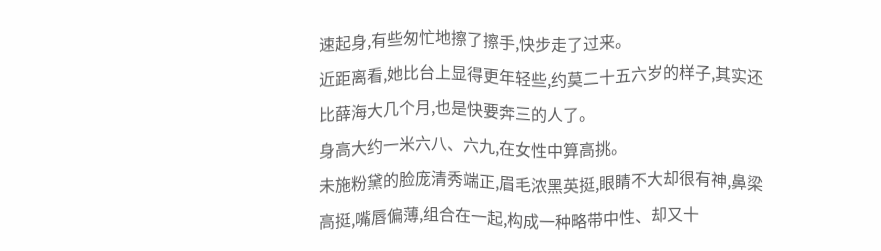速起身,有些匆忙地擦了擦手,快步走了过来。
近距离看,她比台上显得更年轻些,约莫二十五六岁的样子,其实还比薛海大几个月,也是快要奔三的人了。
身高大约一米六八、六九,在女性中算高挑。
未施粉黛的脸庞清秀端正,眉毛浓黑英挺,眼睛不大却很有神,鼻梁高挺,嘴唇偏薄,组合在一起,构成一种略带中性、却又十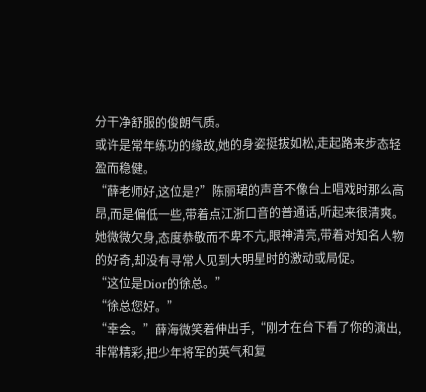分干净舒服的俊朗气质。
或许是常年练功的缘故,她的身姿挺拔如松,走起路来步态轻盈而稳健。
“薛老师好,这位是?”陈丽珺的声音不像台上唱戏时那么高昂,而是偏低一些,带着点江浙口音的普通话,听起来很清爽。
她微微欠身,态度恭敬而不卑不亢,眼神清亮,带着对知名人物的好奇,却没有寻常人见到大明星时的激动或局促。
“这位是Dior的徐总。”
“徐总您好。”
“幸会。”薛海微笑着伸出手,“刚才在台下看了你的演出,非常精彩,把少年将军的英气和复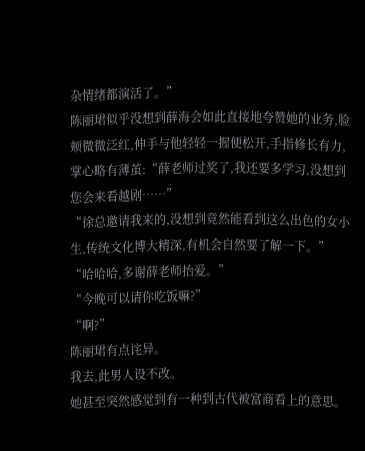杂情绪都演活了。”
陈丽珺似乎没想到薛海会如此直接地夸赞她的业务,脸颊微微泛红,伸手与他轻轻一握便松开,手指修长有力,掌心略有薄茧:“薛老师过奖了,我还要多学习,没想到您会来看越剧……”
“徐总邀请我来的,没想到竟然能看到这么出色的女小生,传统文化博大精深,有机会自然要了解一下。”
“哈哈哈,多谢薛老师抬爱。”
“今晚可以请你吃饭嘛?”
“啊?”
陈丽珺有点诧异。
我去,此男人设不改。
她甚至突然感觉到有一种到古代被富商看上的意思。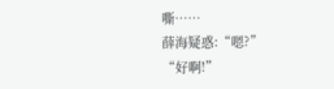嘶……
薛海疑惑:“嗯?”
“好啊!”